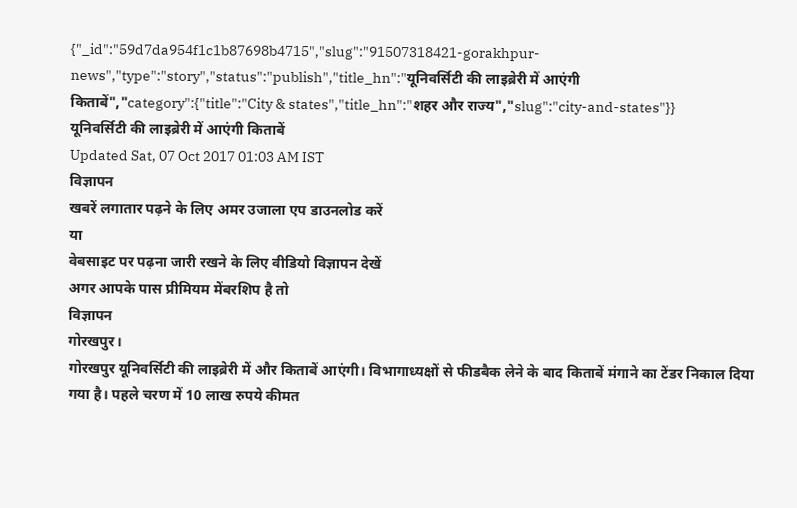{"_id":"59d7da954f1c1b87698b4715","slug":"91507318421-gorakhpur-news","type":"story","status":"publish","title_hn":"यूनिवर्सिटी की लाइब्रेरी में आएंगी किताबें","category":{"title":"City & states","title_hn":"शहर और राज्य","slug":"city-and-states"}}
यूनिवर्सिटी की लाइब्रेरी में आएंगी किताबें
Updated Sat, 07 Oct 2017 01:03 AM IST
विज्ञापन
खबरें लगातार पढ़ने के लिए अमर उजाला एप डाउनलोड करें
या
वेबसाइट पर पढ़ना जारी रखने के लिए वीडियो विज्ञापन देखें
अगर आपके पास प्रीमियम मेंबरशिप है तो
विज्ञापन
गोरखपुर।
गोरखपुर यूनिवर्सिटी की लाइब्रेरी में और किताबें आएंगी। विभागाध्यक्षों से फीडबैक लेने के बाद किताबें मंगाने का टेंडर निकाल दिया गया है। पहले चरण में 10 लाख रुपये कीमत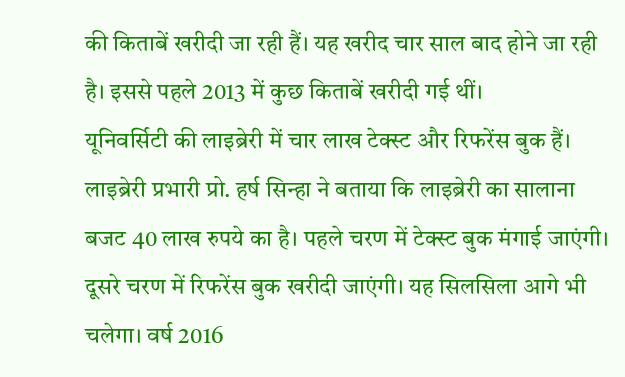की किताबें खरीदी जा रही हैं। यह खरीद चार साल बाद होने जा रही है। इससे पहले 2013 में कुछ किताबें खरीदी गई थीं।
यूनिवर्सिटी की लाइब्रेरी में चार लाख टेक्स्ट और रिफरेंस बुक हैं। लाइब्रेरी प्रभारी प्रो. हर्ष सिन्हा ने बताया कि लाइब्रेरी का सालाना बजट 40 लाख रुपये का है। पहले चरण में टेक्स्ट बुक मंगाई जाएंगी। दूसरे चरण में रिफरेंस बुक खरीदी जाएंगी। यह सिलसिला आगे भी चलेगा। वर्ष 2016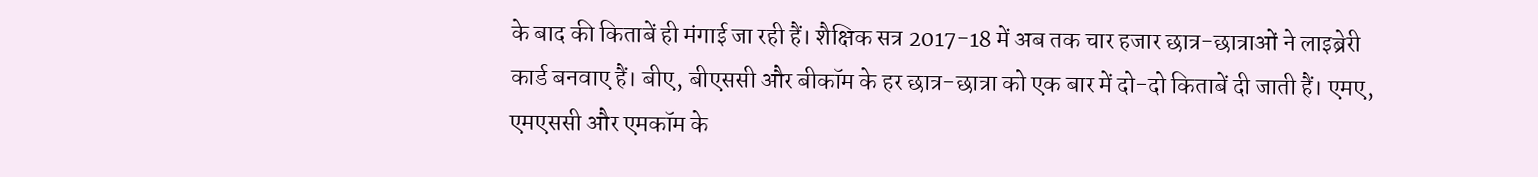के बाद की किताबें ही मंगाई जा रही हैं। शैक्षिक सत्र 2017-18 में अब तक चार हजार छात्र-छात्राओं ने लाइब्रेरी कार्ड बनवाए हैं। बीए, बीएससी और बीकॉम के हर छात्र-छात्रा को एक बार में दो-दो किताबें दी जाती हैं। एमए, एमएससी और एमकॉम के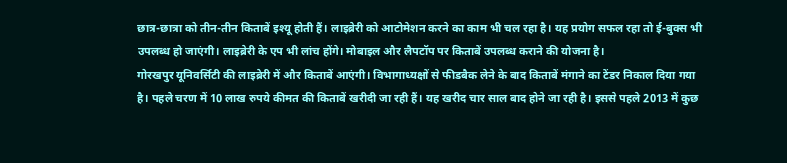छात्र-छात्रा को तीन-तीन किताबें इश्यू होती हैं। लाइब्रेरी को आटोमेशन करने का काम भी चल रहा है। यह प्रयोग सफल रहा तो ई-बुक्स भी उपलब्ध हो जाएंगी। लाइब्रेरी के एप भी लांच होंगे। मोबाइल और लैपटॉप पर किताबें उपलब्ध कराने की योजना है।
गोरखपुर यूनिवर्सिटी की लाइब्रेरी में और किताबें आएंगी। विभागाध्यक्षों से फीडबैक लेने के बाद किताबें मंगाने का टेंडर निकाल दिया गया है। पहले चरण में 10 लाख रुपये कीमत की किताबें खरीदी जा रही हैं। यह खरीद चार साल बाद होने जा रही है। इससे पहले 2013 में कुछ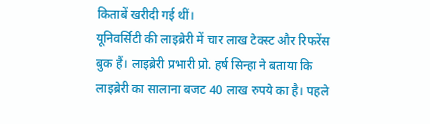किताबें खरीदी गई थीं।
यूनिवर्सिटी की लाइब्रेरी में चार लाख टेक्स्ट और रिफरेंस बुक हैं। लाइब्रेरी प्रभारी प्रो. हर्ष सिन्हा ने बताया कि लाइब्रेरी का सालाना बजट 40 लाख रुपये का है। पहले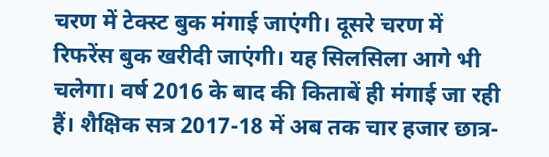चरण में टेक्स्ट बुक मंगाई जाएंगी। दूसरे चरण में रिफरेंस बुक खरीदी जाएंगी। यह सिलसिला आगे भी चलेगा। वर्ष 2016 के बाद की किताबें ही मंगाई जा रही हैं। शैक्षिक सत्र 2017-18 में अब तक चार हजार छात्र-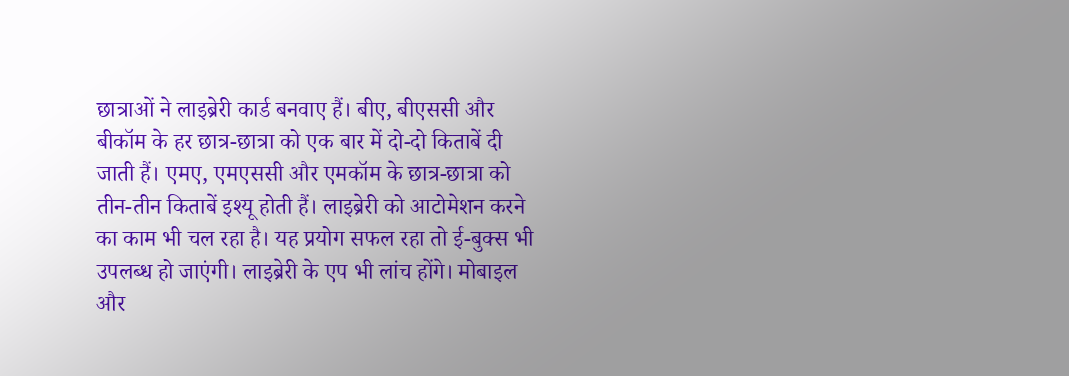छात्राओं ने लाइब्रेरी कार्ड बनवाए हैं। बीए, बीएससी और बीकॉम के हर छात्र-छात्रा को एक बार में दो-दो किताबें दी जाती हैं। एमए, एमएससी और एमकॉम के छात्र-छात्रा को तीन-तीन किताबें इश्यू होती हैं। लाइब्रेरी को आटोमेशन करने का काम भी चल रहा है। यह प्रयोग सफल रहा तो ई-बुक्स भी उपलब्ध हो जाएंगी। लाइब्रेरी के एप भी लांच होंगे। मोबाइल और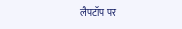लैपटॉप पर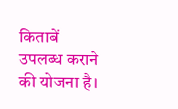किताबें उपलब्ध कराने की योजना है।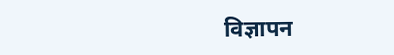विज्ञापन